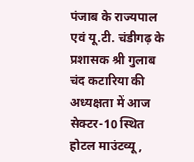पंजाब के राज्यपाल एवं यू.टी. चंडीगढ़ के प्रशासक श्री गुलाब चंद कटारिया की अध्यक्षता में आज सेक्टर-10 स्थित होटल माउंटव्यू,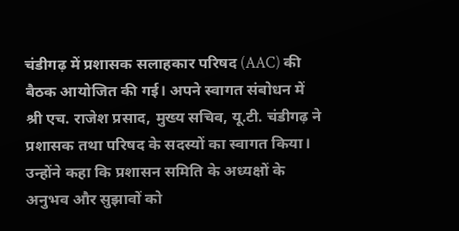चंडीगढ़ में प्रशासक सलाहकार परिषद (AAC) की बैठक आयोजित की गई। अपने स्वागत संबोधन में श्री एच. राजेश प्रसाद, मुख्य सचिव, यू.टी. चंडीगढ़ ने प्रशासक तथा परिषद के सदस्यों का स्वागत किया।
उन्होंने कहा कि प्रशासन समिति के अध्यक्षों के अनुभव और सुझावों को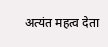अत्यंत महत्व देता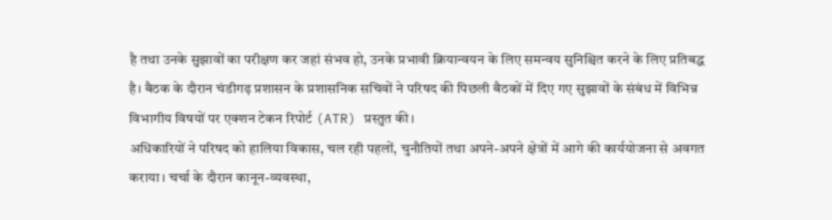है तथा उनके सुझावों का परीक्षण कर जहां संभव हो, उनके प्रभावी क्रियान्वयन के लिए समन्वय सुनिश्चित करने के लिए प्रतिबद्ध है। बैठक के दौरान चंडीगढ़ प्रशासन के प्रशासनिक सचिवों ने परिषद की पिछली बैठकों में दिए गए सुझावों के संबंध में विभिन्न विभागीय विषयों पर एक्शन टेकन रिपोर्ट (ATR) प्रस्तुत की।
अधिकारियों ने परिषद को हालिया विकास, चल रही पहलों, चुनौतियों तथा अपने-अपने क्षेत्रों में आगे की कार्ययोजना से अवगत कराया। चर्चा के दौरान कानून-व्यवस्था,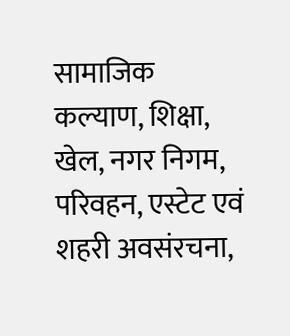सामाजिक कल्याण, शिक्षा, खेल, नगर निगम, परिवहन, एस्टेट एवं शहरी अवसंरचना,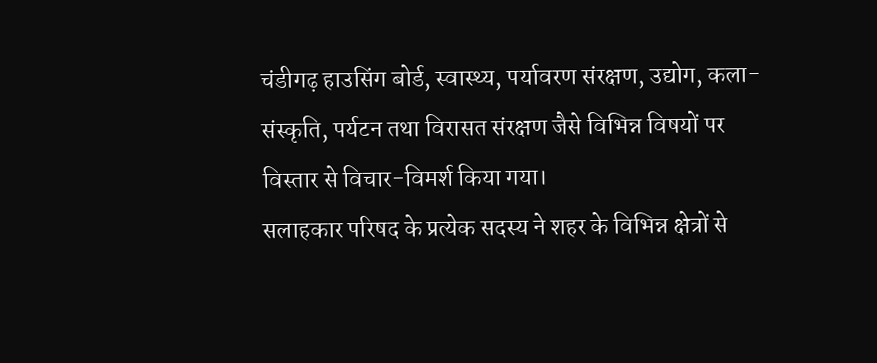चंडीगढ़ हाउसिंग बोर्ड, स्वास्थ्य, पर्यावरण संरक्षण, उद्योग, कला-संस्कृति, पर्यटन तथा विरासत संरक्षण जैसे विभिन्न विषयों पर विस्तार से विचार-विमर्श किया गया।
सलाहकार परिषद के प्रत्येक सदस्य ने शहर के विभिन्न क्षेत्रों से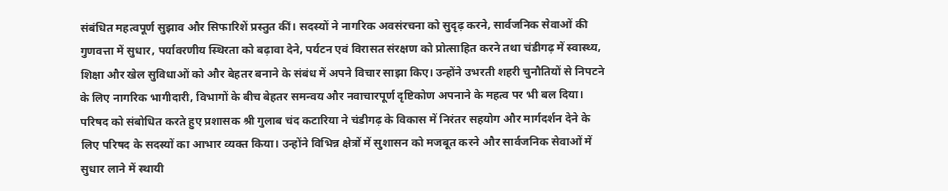संबंधित महत्वपूर्ण सुझाव और सिफारिशें प्रस्तुत कीं। सदस्यों ने नागरिक अवसंरचना को सुदृढ़ करने, सार्वजनिक सेवाओं की गुणवत्ता में सुधार, पर्यावरणीय स्थिरता को बढ़ावा देने, पर्यटन एवं विरासत संरक्षण को प्रोत्साहित करने तथा चंडीगढ़ में स्वास्थ्य, शिक्षा और खेल सुविधाओं को और बेहतर बनाने के संबंध में अपने विचार साझा किए। उन्होंने उभरती शहरी चुनौतियों से निपटने के लिए नागरिक भागीदारी, विभागों के बीच बेहतर समन्वय और नवाचारपूर्ण दृष्टिकोण अपनाने के महत्व पर भी बल दिया।
परिषद को संबोधित करते हुए प्रशासक श्री गुलाब चंद कटारिया ने चंडीगढ़ के विकास में निरंतर सहयोग और मार्गदर्शन देने के लिए परिषद के सदस्यों का आभार व्यक्त किया। उन्होंने विभिन्न क्षेत्रों में सुशासन को मजबूत करने और सार्वजनिक सेवाओं में सुधार लाने में स्थायी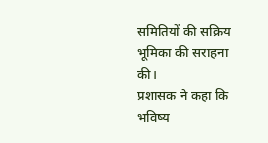समितियों की सक्रिय भूमिका की सराहना की।
प्रशासक ने कहा कि भविष्य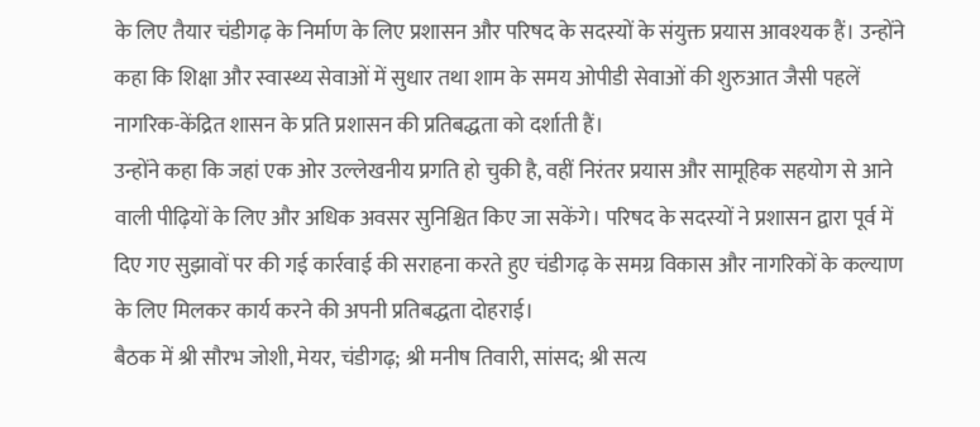के लिए तैयार चंडीगढ़ के निर्माण के लिए प्रशासन और परिषद के सदस्यों के संयुक्त प्रयास आवश्यक हैं। उन्होंने कहा कि शिक्षा और स्वास्थ्य सेवाओं में सुधार तथा शाम के समय ओपीडी सेवाओं की शुरुआत जैसी पहलें नागरिक-केंद्रित शासन के प्रति प्रशासन की प्रतिबद्धता को दर्शाती हैं।
उन्होंने कहा कि जहां एक ओर उल्लेखनीय प्रगति हो चुकी है, वहीं निरंतर प्रयास और सामूहिक सहयोग से आने वाली पीढ़ियों के लिए और अधिक अवसर सुनिश्चित किए जा सकेंगे। परिषद के सदस्यों ने प्रशासन द्वारा पूर्व में दिए गए सुझावों पर की गई कार्रवाई की सराहना करते हुए चंडीगढ़ के समग्र विकास और नागरिकों के कल्याण के लिए मिलकर कार्य करने की अपनी प्रतिबद्धता दोहराई।
बैठक में श्री सौरभ जोशी, मेयर, चंडीगढ़; श्री मनीष तिवारी, सांसद; श्री सत्य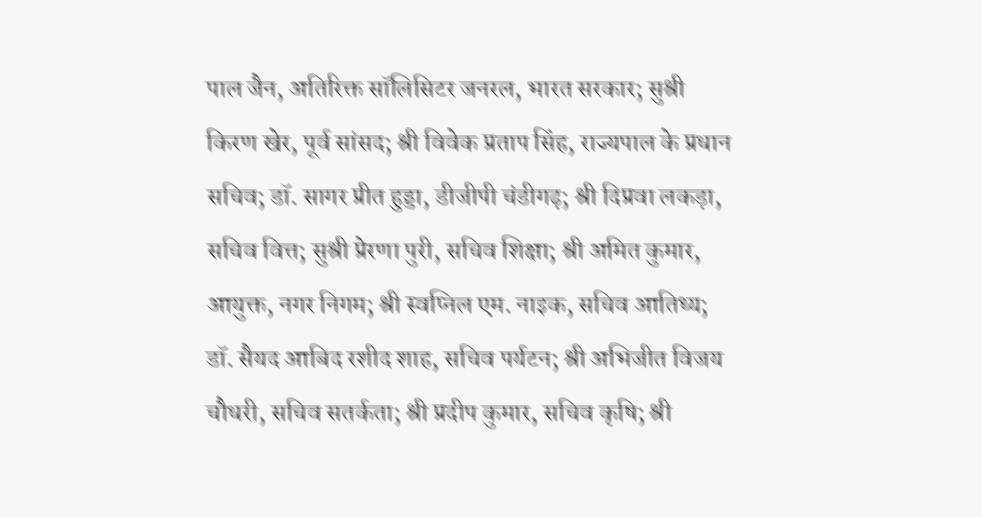पाल जैन, अतिरिक्त सॉलिसिटर जनरल, भारत सरकार; सुश्री किरण खेर, पूर्व सांसद; श्री विवेक प्रताप सिंह, राज्यपाल के प्रधान सचिव; डॉ. सागर प्रीत हुड्डा, डीजीपी चंडीगढ़; श्री दिप्रवा लकड़ा, सचिव वित्त; सुश्री प्रेरणा पुरी, सचिव शिक्षा; श्री अमित कुमार, आयुक्त, नगर निगम; श्री स्वप्निल एम. नाइक, सचिव आतिथ्य; डॉ. सैयद आबिद रशीद शाह, सचिव पर्यटन; श्री अभिजीत विजय चौधरी, सचिव सतर्कता; श्री प्रदीप कुमार, सचिव कृषि; श्री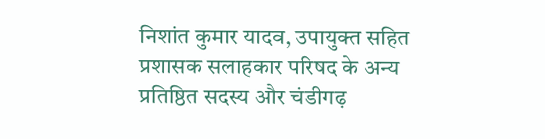निशांत कुमार यादव, उपायुक्त सहित प्रशासक सलाहकार परिषद के अन्य प्रतिष्ठित सदस्य और चंडीगढ़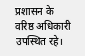प्रशासन के वरिष्ठ अधिकारी उपस्थित रहे।